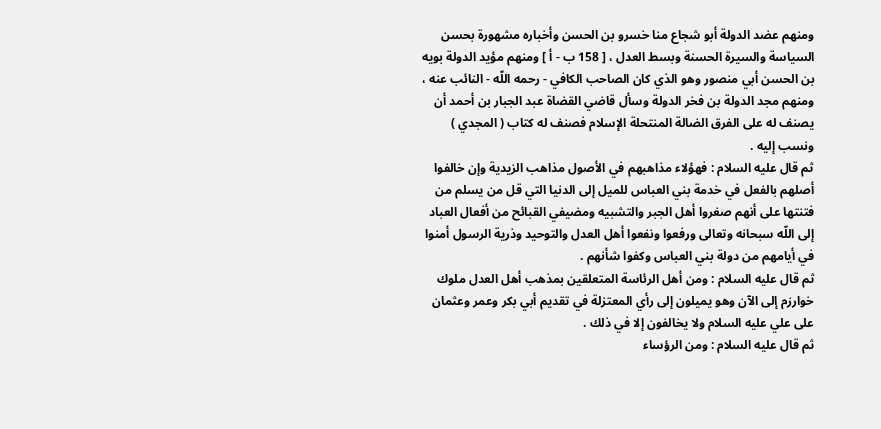ومنهم عضد الدولة أبو شجاع منا خسرو بن الحسن وأخباره مشهورة بحسن السياسة والسيرة الحسنة وبسط العدل ، [ 158 ب - أ ] ومنهم مؤيد الدولة بويه بن الحسن أبي منصور وهو الذي كان الصاحب الكافي - رحمه اللّه - النائب عنه ، ومنهم مجد الدولة بن فخر الدولة وسأل قاضي القضاة عبد الجبار بن أحمد أن يصنف له على الفرق الضالة المنتحلة الإسلام فصنف له كتاب ( المجدي ) ونسب إليه .
ثم قال عليه السلام : فهؤلاء مذاهبهم في الأصول مذاهب الزيدية وإن خالفوا أصلهم بالفعل في خدمة بني العباس للميل إلى الدنيا التي قل من يسلم من فتنتها على أنهم صغروا أهل الجبر والتشبيه ومضيفي القبائح من أفعال العباد إلى اللّه سبحانه وتعالى ورفعوا ونفعوا أهل العدل والتوحيد وذرية الرسول أمنوا في أيامهم من دولة بني العباس وكفوا شأنهم .
ثم قال عليه السلام : ومن أهل الرئاسة المتعلقين بمذهب أهل العدل ملوك خوارزم إلى الآن وهو يميلون إلى رأي المعتزلة في تقديم أبي بكر وعمر وعثمان على علي عليه السلام ولا يخالفون إلا في ذلك .
ثم قال عليه السلام : ومن الرؤساء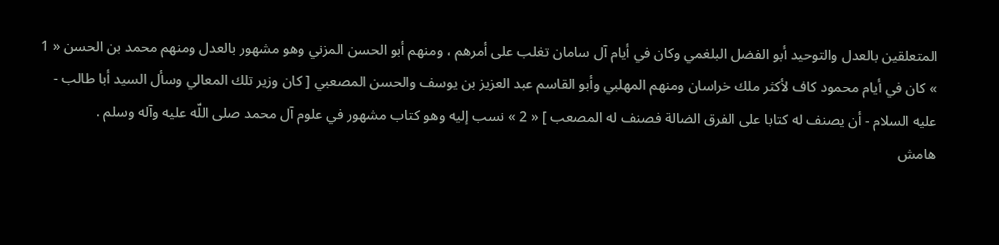المتعلقين بالعدل والتوحيد أبو الفضل البلغمي وكان في أيام آل سامان تغلب على أمرهم ، ومنهم أبو الحسن المزني وهو مشهور بالعدل ومنهم محمد بن الحسن « 1 » كان في أيام محمود كاف لأكثر ملك خراسان ومنهم المهلبي وأبو القاسم عبد العزيز بن يوسف والحسن المصعبي [ كان وزير تلك المعالي وسأل السيد أبا طالب - عليه السلام - أن يصنف له كتابا على الفرق الضالة فصنف له المصعب ] « 2 » نسب إليه وهو كتاب مشهور في علوم آل محمد صلى اللّه عليه وآله وسلم .
هامش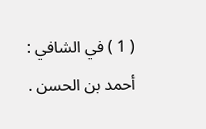( 1 ) في الشافي : أحمد بن الحسن .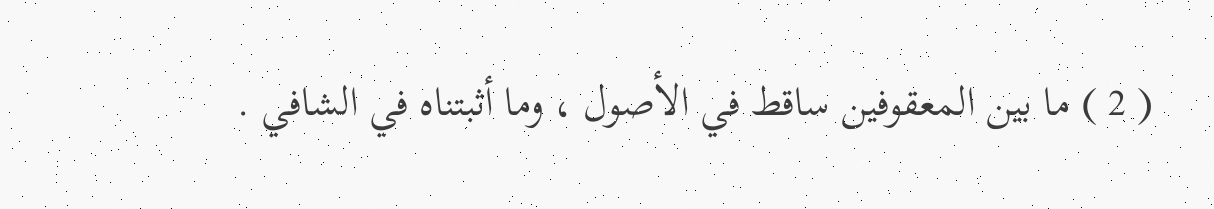( 2 ) ما بين المعقوفين ساقط في الأصول ، وما أثبتناه في الشافي .